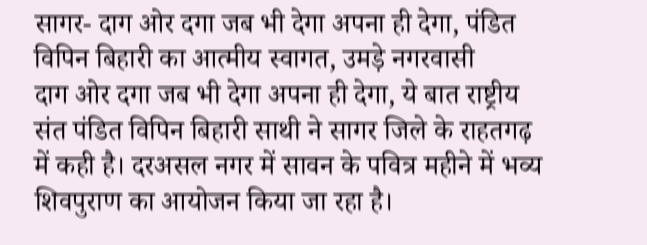सागर- दाग ओर दगा जब भी देगा अपना ही देगा, पंडित विपिन बिहारी का आत्मीय स्वागत, उमड़े नगरवासी
दाग ओर दगा जब भी देगा अपना ही देगा, ये बात राष्ट्रीय संत पंडित विपिन बिहारी साथी ने सागर जिले के राहतगढ़ में कही है। दरअसल नगर में सावन के पवित्र महीने में भव्य शिवपुराण का आयोजन किया जा रहा है।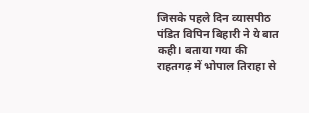जिसके पहले दिन व्यासपीठ पंडित विपिन बिहारी ने ये बात कही। बताया गया की राहतगढ़ में भोपाल तिराहा से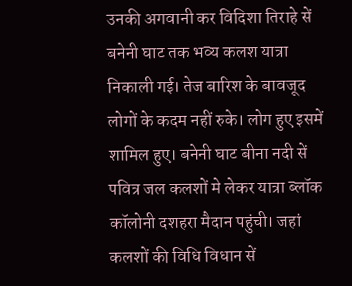उनकी अगवानी कर विदिशा तिराहे सें बनेनी घाट तक भव्य कलश यात्रा निकाली गई। तेज बारिश के बावजूद लोगों के कदम नहीं रुके। लोग हुए इसमें शामिल हुए। बनेनी घाट बीना नदी सें पवित्र जल कलशों मे लेकर यात्रा ब्लॉक कॉलोनी दशहरा मैदान पहुंची। जहां कलशों की विधि विधान सें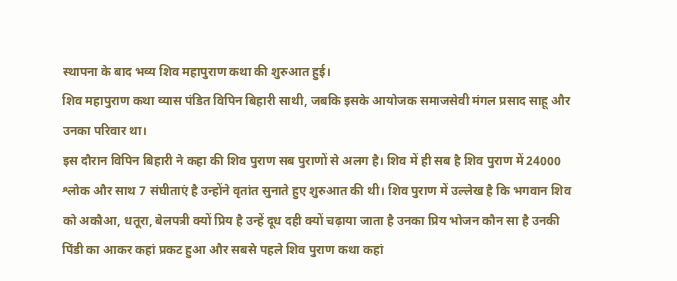स्थापना के बाद भव्य शिव महापुराण कथा की शुरुआत हुई।
शिव महापुराण कथा व्यास पंडित विपिन बिहारी साथी, जबकि इसके आयोजक समाजसेवी मंगल प्रसाद साहू और उनका परिवार था।
इस दौरान विपिन बिहारी ने कहा की शिव पुराण सब पुराणों से अलग है। शिव में ही सब है शिव पुराण में 24000 श्लोक और साथ 7 संघीताएं है उन्होंने वृतांत सुनाते हुए शुरुआत की थी। शिव पुराण में उल्लेख है कि भगवान शिव को अकौआ, धतूरा, बेलपत्री क्यों प्रिय है उन्हें दूध दही क्यों चढ़ाया जाता है उनका प्रिय भोजन कौन सा है उनकी पिंडी का आकर कहां प्रकट हुआ और सबसे पहले शिव पुराण कथा कहां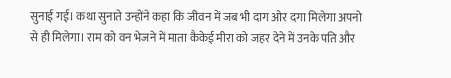सुनाई गई। कथा सुनाते उन्होंने कहा कि जीवन में जब भी दाग ओर दगा मिलेगा अपनो से ही मिलेगा। राम को वन भेजने में माता कैकेई मीरा को जहर देने में उनके पति और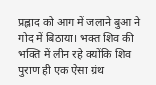प्रह्लाद को आग में जलाने बुआ ने गोद में बिठाया। भक्त शिव की भक्ति में लीन रहे क्योंकि शिव पुराण ही एक ऐसा ग्रंथ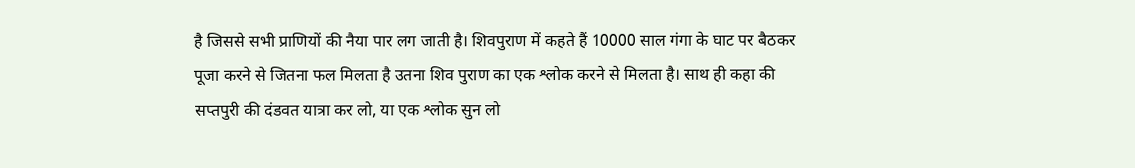है जिससे सभी प्राणियों की नैया पार लग जाती है। शिवपुराण में कहते हैं 10000 साल गंगा के घाट पर बैठकर पूजा करने से जितना फल मिलता है उतना शिव पुराण का एक श्लोक करने से मिलता है। साथ ही कहा की सप्तपुरी की दंडवत यात्रा कर लो, या एक श्लोक सुन लो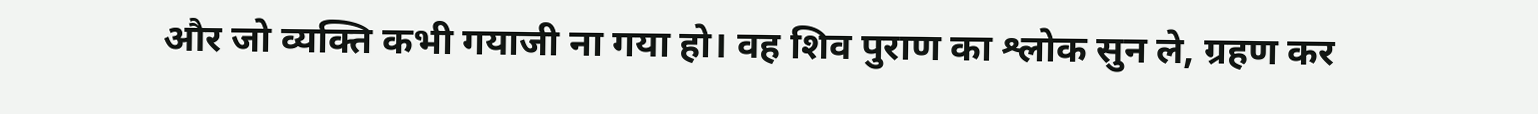और जो व्यक्ति कभी गयाजी ना गया हो। वह शिव पुराण का श्लोक सुन ले, ग्रहण कर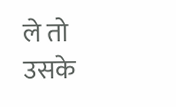ले तो उसके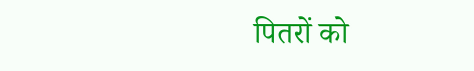पितरों को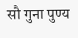सौ गुना पुण्य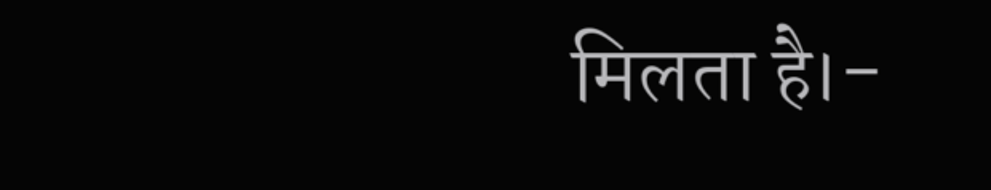मिलता है।-